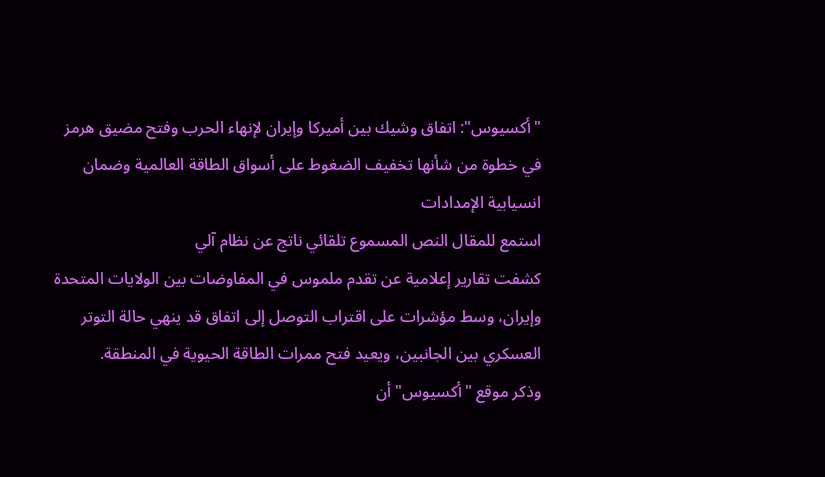"أكسيوس": اتفاق وشيك بين أميركا وإيران لإنهاء الحرب وفتح مضيق هرمز
في خطوة من شأنها تخفيف الضغوط على أسواق الطاقة العالمية وضمان انسيابية الإمدادات
استمع للمقال النص المسموع تلقائي ناتج عن نظام آلي
كشفت تقارير إعلامية عن تقدم ملموس في المفاوضات بين الولايات المتحدة وإيران، وسط مؤشرات على اقتراب التوصل إلى اتفاق قد ينهي حالة التوتر العسكري بين الجانبين، ويعيد فتح ممرات الطاقة الحيوية في المنطقة.
وذكر موقع "أكسيوس" أن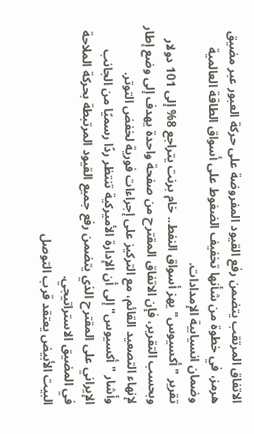الاتفاق المرتقب يتضمن رفع القيود المفروضة على حركة العبور عبر مضيق هرمز، في خطوة من شأنها تخفيف الضغوط على أسواق الطاقة العالمية وضمان انسيابية الإمدادات.
تقرير "أكسيوس" يهز أسواق النفط.. خام برنت يتراجع 8% إلى 101 دولار
وبحسب التقرير، فإن الاتفاق المقترح من صفحة واحدة يهدف إلى وضع إطار لإنهاء التصعيد القائم، مع التركيز على إجراءات فورية لخفض التوتر.
وأشار "أكسيوس" إلى أن الإدارة الأميركية تنتظر ردًا رسميًا من الجانب الإيراني على المقترح الذي يتضمن رفع جميع القيود المرتبطة بحركة الملاحة في المضيق الاستراتيجي.
البيت الأبيض يعتقد قرب التوصل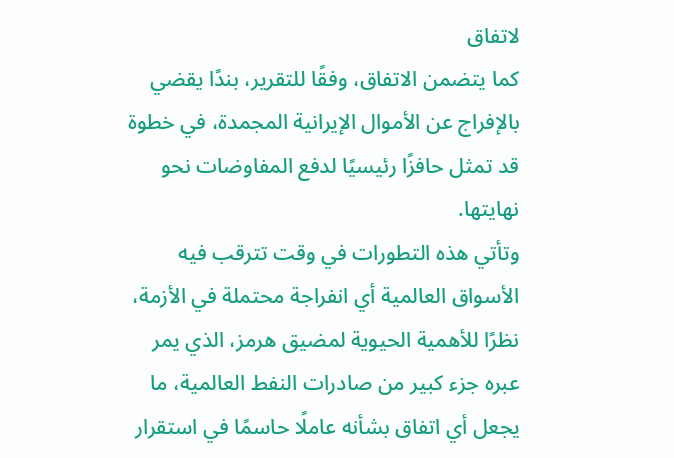لاتفاق
كما يتضمن الاتفاق، وفقًا للتقرير، بندًا يقضي بالإفراج عن الأموال الإيرانية المجمدة، في خطوة قد تمثل حافزًا رئيسيًا لدفع المفاوضات نحو نهايتها.
وتأتي هذه التطورات في وقت تترقب فيه الأسواق العالمية أي انفراجة محتملة في الأزمة، نظرًا للأهمية الحيوية لمضيق هرمز، الذي يمر عبره جزء كبير من صادرات النفط العالمية، ما يجعل أي اتفاق بشأنه عاملًا حاسمًا في استقرار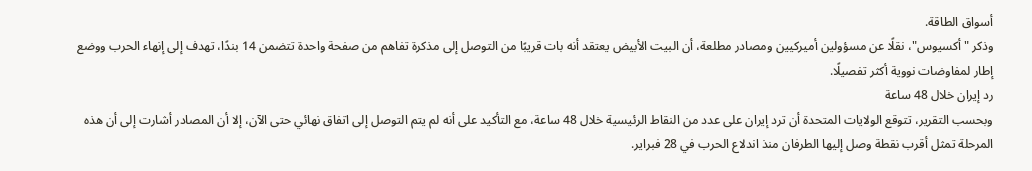أسواق الطاقة.
وذكر "أكسيوس"، نقلًا عن مسؤولين أميركيين ومصادر مطلعة، أن البيت الأبيض يعتقد أنه بات قريبًا من التوصل إلى مذكرة تفاهم من صفحة واحدة تتضمن 14 بندًا، تهدف إلى إنهاء الحرب ووضع إطار لمفاوضات نووية أكثر تفصيلًا.
رد إيران خلال 48 ساعة
وبحسب التقرير، تتوقع الولايات المتحدة أن ترد إيران على عدد من النقاط الرئيسية خلال 48 ساعة، مع التأكيد على أنه لم يتم التوصل إلى اتفاق نهائي حتى الآن، إلا أن المصادر أشارت إلى أن هذه المرحلة تمثل أقرب نقطة وصل إليها الطرفان منذ اندلاع الحرب في 28 فبراير.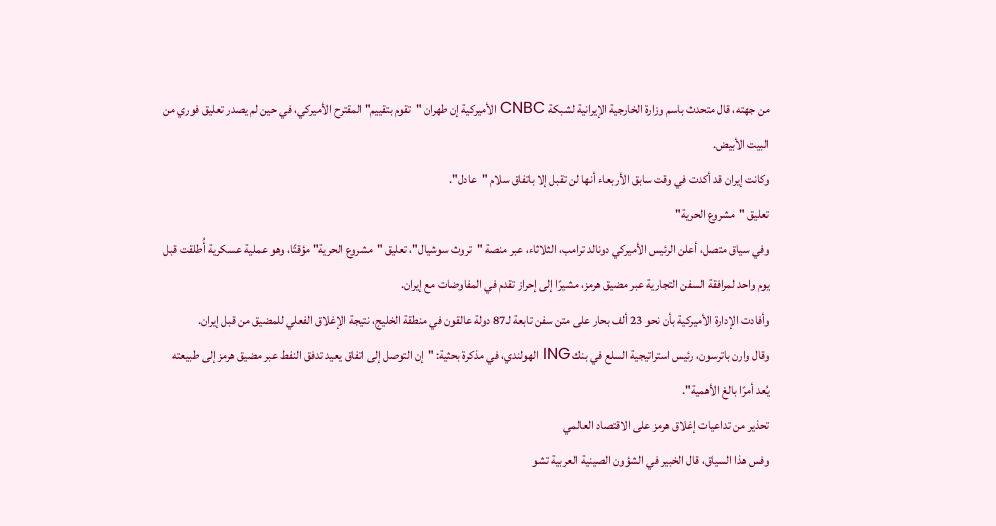من جهته، قال متحدث باسم وزارة الخارجية الإيرانية لشبكة CNBC الأميركية إن طهران "تقوم بتقييم" المقترح الأميركي، في حين لم يصدر تعليق فوري من البيت الأبيض.
وكانت إيران قد أكدت في وقت سابق الأربعاء أنها لن تقبل إلا باتفاق سلام "عادل".
تعليق "مشروع الحرية"
وفي سياق متصل، أعلن الرئيس الأميركي دونالد ترامب، الثلاثاء، عبر منصة "تروث سوشيال"، تعليق "مشروع الحرية" مؤقتًا، وهو عملية عسكرية أُطلقت قبل يوم واحد لمرافقة السفن التجارية عبر مضيق هرمز، مشيرًا إلى إحراز تقدم في المفاوضات مع إيران.
وأفادت الإدارة الأميركية بأن نحو 23 ألف بحار على متن سفن تابعة لـ87 دولة عالقون في منطقة الخليج، نتيجة الإغلاق الفعلي للمضيق من قبل إيران.
وقال وارن باترسون، رئيس استراتيجية السلع في بنك ING الهولندي، في مذكرة بحثية: "إن التوصل إلى اتفاق يعيد تدفق النفط عبر مضيق هرمز إلى طبيعته يُعد أمرًا بالغ الأهمية".
تحذير من تداعيات إغلاق هرمز على الاقتصاد العالمي
وفس هذا السياق، قال الخبير في الشؤون الصينية العربية تشو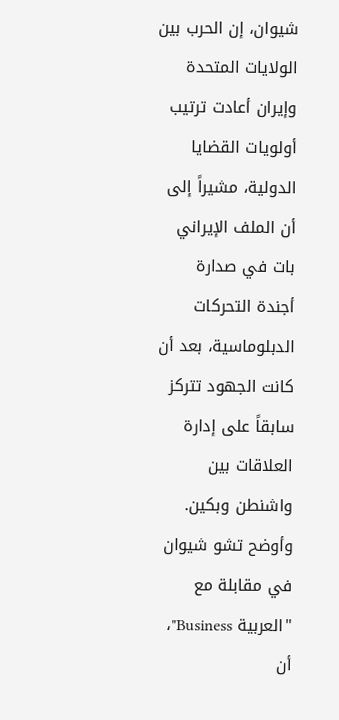شيوان، إن الحرب بين الولايات المتحدة وإيران أعادت ترتيب أولويات القضايا الدولية، مشيراً إلى أن الملف الإيراني بات في صدارة أجندة التحركات الدبلوماسية، بعد أن كانت الجهود تتركز سابقاً على إدارة العلاقات بين واشنطن وبكين.
وأوضح تشو شيوان في مقابلة مع "العربية Business"، أن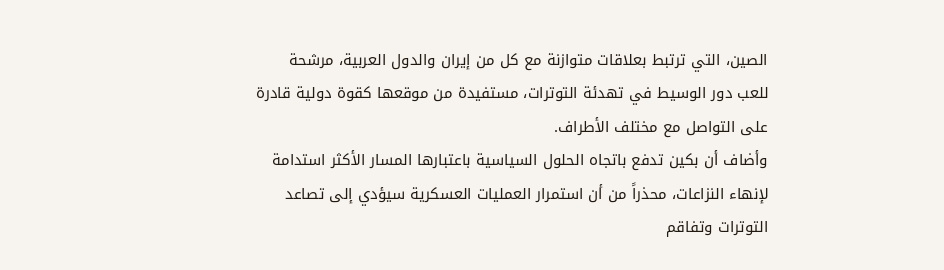الصين، التي ترتبط بعلاقات متوازنة مع كل من إيران والدول العربية، مرشحة للعب دور الوسيط في تهدئة التوترات، مستفيدة من موقعها كقوة دولية قادرة على التواصل مع مختلف الأطراف.
وأضاف أن بكين تدفع باتجاه الحلول السياسية باعتبارها المسار الأكثر استدامة لإنهاء النزاعات، محذراً من أن استمرار العمليات العسكرية سيؤدي إلى تصاعد التوترات وتفاقم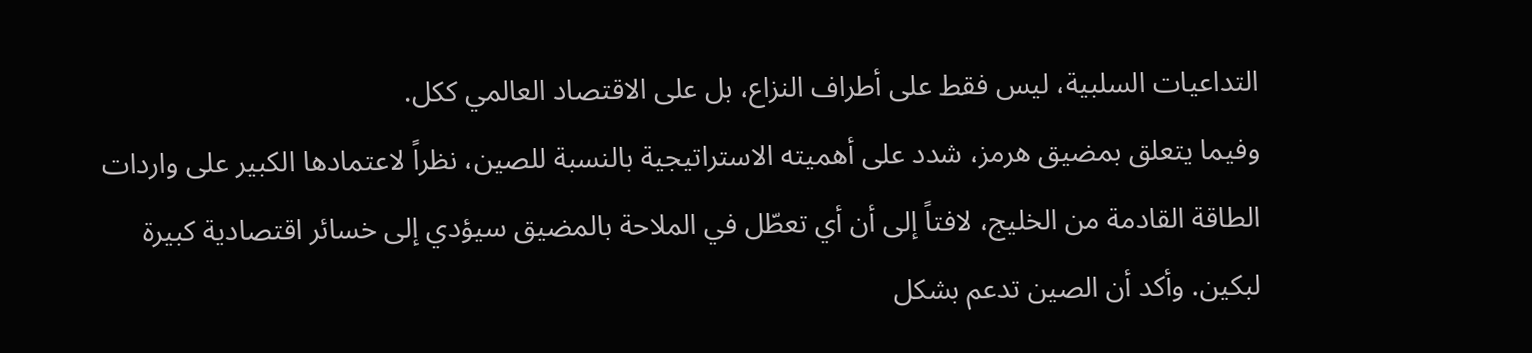التداعيات السلبية، ليس فقط على أطراف النزاع، بل على الاقتصاد العالمي ككل.
وفيما يتعلق بمضيق هرمز، شدد على أهميته الاستراتيجية بالنسبة للصين، نظراً لاعتمادها الكبير على واردات الطاقة القادمة من الخليج، لافتاً إلى أن أي تعطّل في الملاحة بالمضيق سيؤدي إلى خسائر اقتصادية كبيرة لبكين. وأكد أن الصين تدعم بشكل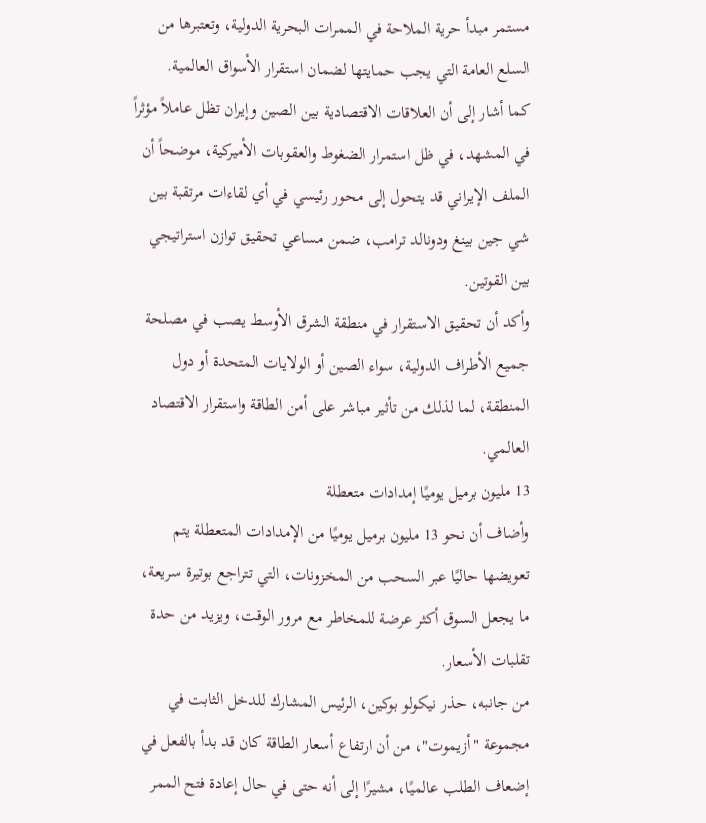مستمر مبدأ حرية الملاحة في الممرات البحرية الدولية، وتعتبرها من السلع العامة التي يجب حمايتها لضمان استقرار الأسواق العالمية.
كما أشار إلى أن العلاقات الاقتصادية بين الصين وإيران تظل عاملاً مؤثراً في المشهد، في ظل استمرار الضغوط والعقوبات الأميركية، موضحاً أن الملف الإيراني قد يتحول إلى محور رئيسي في أي لقاءات مرتقبة بين شي جين بينغ ودونالد ترامب، ضمن مساعي تحقيق توازن استراتيجي بين القوتين.
وأكد أن تحقيق الاستقرار في منطقة الشرق الأوسط يصب في مصلحة جميع الأطراف الدولية، سواء الصين أو الولايات المتحدة أو دول المنطقة، لما لذلك من تأثير مباشر على أمن الطاقة واستقرار الاقتصاد العالمي.
13 مليون برميل يوميًا إمدادات متعطلة
وأضاف أن نحو 13 مليون برميل يوميًا من الإمدادات المتعطلة يتم تعويضها حاليًا عبر السحب من المخزونات، التي تتراجع بوتيرة سريعة، ما يجعل السوق أكثر عرضة للمخاطر مع مرور الوقت، ويزيد من حدة تقلبات الأسعار.
من جانبه، حذر نيكولو بوكين، الرئيس المشارك للدخل الثابت في مجموعة "أزيموت"، من أن ارتفاع أسعار الطاقة كان قد بدأ بالفعل في إضعاف الطلب عالميًا، مشيرًا إلى أنه حتى في حال إعادة فتح الممر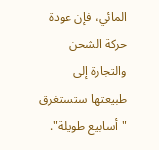المائي، فإن عودة حركة الشحن والتجارة إلى طبيعتها ستستغرق "أسابيع طويلة".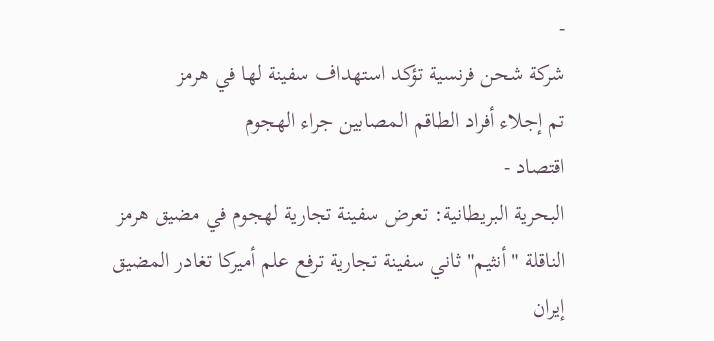-
شركة شحن فرنسية تؤكد استهداف سفينة لها في هرمز
تم إجلاء أفراد الطاقم المصابين جراء الهجوم
اقتصاد -
البحرية البريطانية: تعرض سفينة تجارية لهجوم في مضيق هرمز
الناقلة "أنثيم" ثاني سفينة تجارية ترفع علم أميركا تغادر المضيق
إيران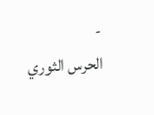-
الحرس الثوري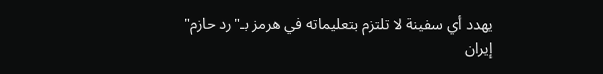يهدد أي سفينة لا تلتزم بتعليماته في هرمز بـ"رد حازم"
إيران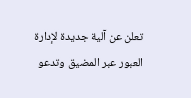تعلن عن آلية جديدة لإدارة العبور عبر المضيق وتدعو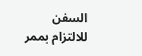السفن للالتزام بممر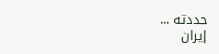حددته ...
إيران